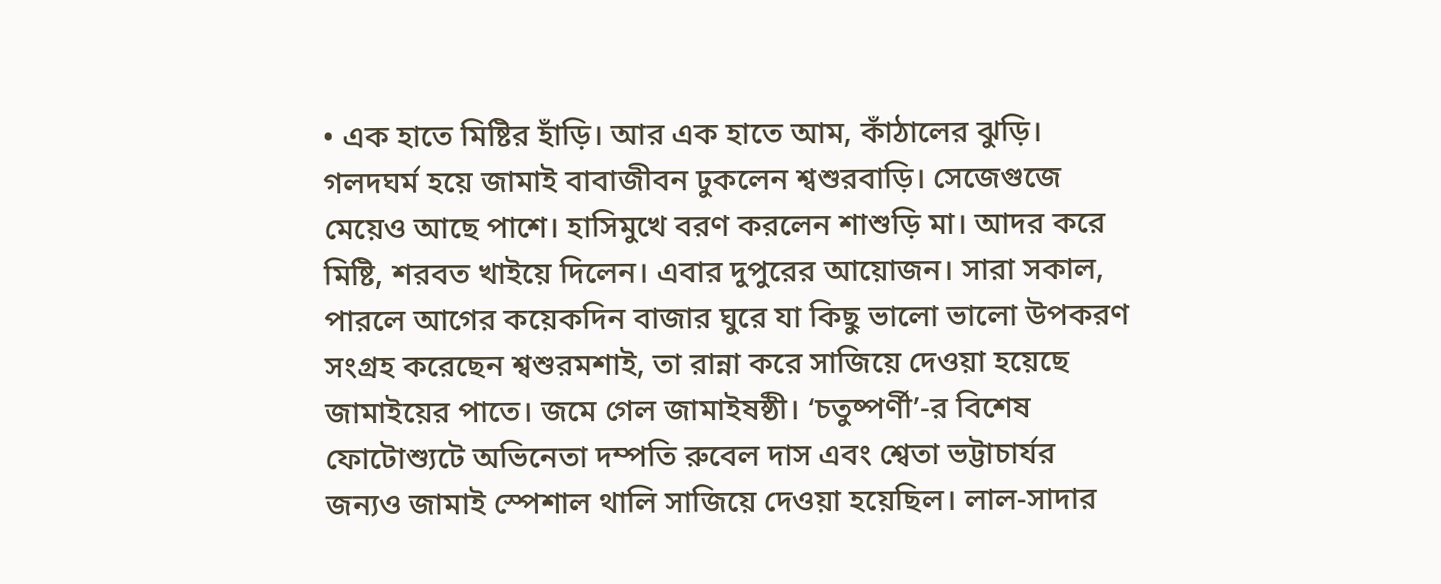• এক হাতে মিষ্টির হাঁড়ি। আর এক হাতে আম, কাঁঠালের ঝুড়ি। গলদঘর্ম হয়ে জামাই বাবাজীবন ঢুকলেন শ্বশুরবাড়ি। সেজেগুজে মেয়েও আছে পাশে। হাসিমুখে বরণ করলেন শাশুড়ি মা। আদর করে মিষ্টি, শরবত খাইয়ে দিলেন। এবার দুপুরের আয়োজন। সারা সকাল, পারলে আগের কয়েকদিন বাজার ঘুরে যা কিছু ভালো ভালো উপকরণ সংগ্রহ করেছেন শ্বশুরমশাই, তা রান্না করে সাজিয়ে দেওয়া হয়েছে জামাইয়ের পাতে। জমে গেল জামাইষষ্ঠী। ‘চতুষ্পর্ণী’-র বিশেষ ফোটোশ্যুটে অভিনেতা দম্পতি রুবেল দাস এবং শ্বেতা ভট্টাচার্যর জন্যও জামাই স্পেশাল থালি সাজিয়ে দেওয়া হয়েছিল। লাল-সাদার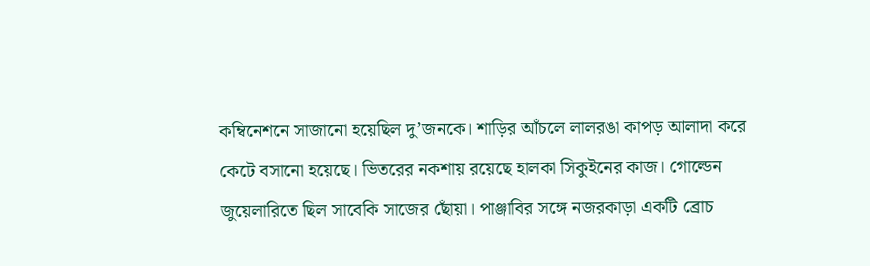কম্বিনেশনে সাজানো হয়েছিল দু’জনকে। শাড়ির আঁচলে লালরঙা কাপড় আলাদা করে কেটে বসানো হয়েছে। ভিতরের নকশায় রয়েছে হালকা সিকুইনের কাজ। গোল্ডেন জুয়েলারিতে ছিল সাবেকি সাজের ছোঁয়া। পাঞ্জাবির সঙ্গে নজরকাড়া একটি ব্রোচ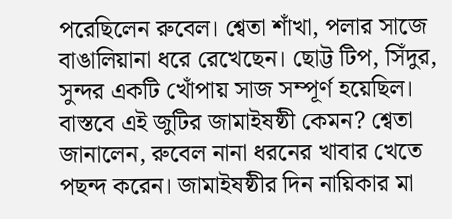পরেছিলেন রুবেল। শ্বেতা শাঁখা, পলার সাজে বাঙালিয়ানা ধরে রেখেছেন। ছোট্ট টিপ, সিঁদুর, সুন্দর একটি খোঁপায় সাজ সম্পূর্ণ হয়েছিল।
বাস্তবে এই জুটির জামাইষষ্ঠী কেমন? শ্বেতা জানালেন, রুবেল নানা ধরনের খাবার খেতে পছন্দ করেন। জামাইষষ্ঠীর দিন নায়িকার মা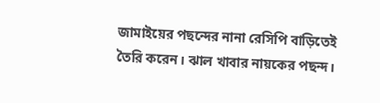জামাইয়ের পছন্দের নানা রেসিপি বাড়িতেই তৈরি করেন। ঝাল খাবার নায়কের পছন্দ।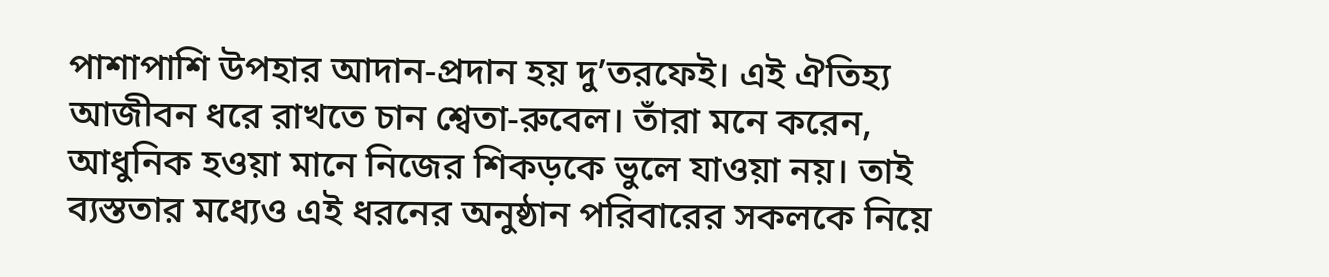পাশাপাশি উপহার আদান-প্রদান হয় দু’তরফেই। এই ঐতিহ্য আজীবন ধরে রাখতে চান শ্বেতা-রুবেল। তাঁরা মনে করেন, আধুনিক হওয়া মানে নিজের শিকড়কে ভুলে যাওয়া নয়। তাই ব্যস্ততার মধ্যেও এই ধরনের অনুষ্ঠান পরিবারের সকলকে নিয়ে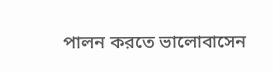পালন করতে ভালোবাসেন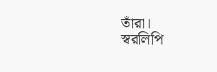তাঁরা।
স্বরলিপি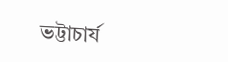ভট্টাচার্য